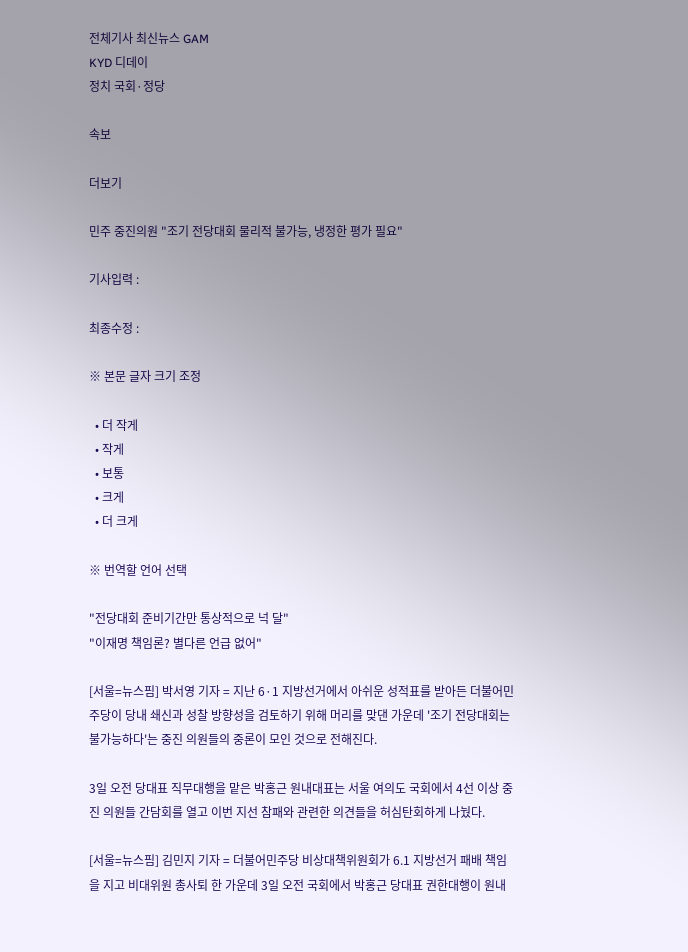전체기사 최신뉴스 GAM
KYD 디데이
정치 국회·정당

속보

더보기

민주 중진의원 "조기 전당대회 물리적 불가능, 냉정한 평가 필요"

기사입력 :

최종수정 :

※ 본문 글자 크기 조정

  • 더 작게
  • 작게
  • 보통
  • 크게
  • 더 크게

※ 번역할 언어 선택

"전당대회 준비기간만 통상적으로 넉 달"
"이재명 책임론? 별다른 언급 없어"

[서울=뉴스핌] 박서영 기자 = 지난 6·1 지방선거에서 아쉬운 성적표를 받아든 더불어민주당이 당내 쇄신과 성찰 방향성을 검토하기 위해 머리를 맞댄 가운데 '조기 전당대회는 불가능하다'는 중진 의원들의 중론이 모인 것으로 전해진다.

3일 오전 당대표 직무대행을 맡은 박홍근 원내대표는 서울 여의도 국회에서 4선 이상 중진 의원들 간담회를 열고 이번 지선 참패와 관련한 의견들을 허심탄회하게 나눴다.

[서울=뉴스핌] 김민지 기자 = 더불어민주당 비상대책위원회가 6.1 지방선거 패배 책임을 지고 비대위원 총사퇴 한 가운데 3일 오전 국회에서 박홍근 당대표 권한대행이 원내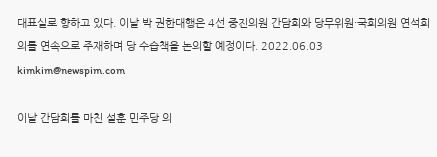대표실로 향하고 있다. 이날 박 권한대행은 4선 중진의원 간담회와 당무위원·국회의원 연석회의를 연속으로 주재하며 당 수습책을 논의할 예정이다. 2022.06.03 kimkim@newspim.com

이날 간담회를 마친 설훈 민주당 의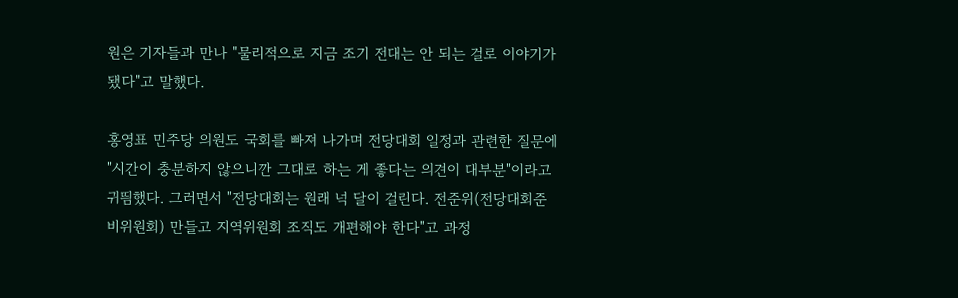원은 기자들과 만나 "물리적으로 지금 조기 전대는 안 되는 걸로 이야기가 됐다"고 말했다.

홍영표 민주당 의원도 국회를 빠져 나가며 전당대회 일정과 관련한 질문에 "시간이 충분하지 않으니깐 그대로 하는 게 좋다는 의견이 대부분"이라고 귀띔했다. 그러면서 "전당대회는 원래 넉 달이 걸린다. 전준위(전당대회준비위원회) 만들고 지역위원회 조직도 개편해야 한다"고 과정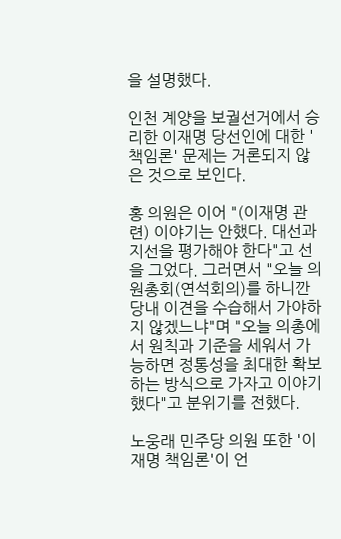을 설명했다.

인천 계양을 보궐선거에서 승리한 이재명 당선인에 대한 '책임론' 문제는 거론되지 않은 것으로 보인다.

홍 의원은 이어 "(이재명 관련) 이야기는 안했다. 대선과 지선을 평가해야 한다"고 선을 그었다. 그러면서 "오늘 의원총회(연석회의)를 하니깐 당내 이견을 수습해서 가야하지 않겠느냐"며 "오늘 의총에서 원칙과 기준을 세워서 가능하면 정통성을 최대한 확보하는 방식으로 가자고 이야기 했다"고 분위기를 전했다.

노웅래 민주당 의원 또한 '이재명 책임론'이 언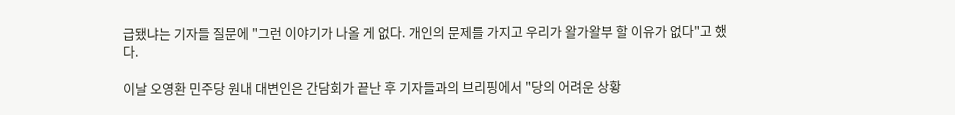급됐냐는 기자들 질문에 "그런 이야기가 나올 게 없다. 개인의 문제를 가지고 우리가 왈가왈부 할 이유가 없다"고 했다.

이날 오영환 민주당 원내 대변인은 간담회가 끝난 후 기자들과의 브리핑에서 "당의 어려운 상황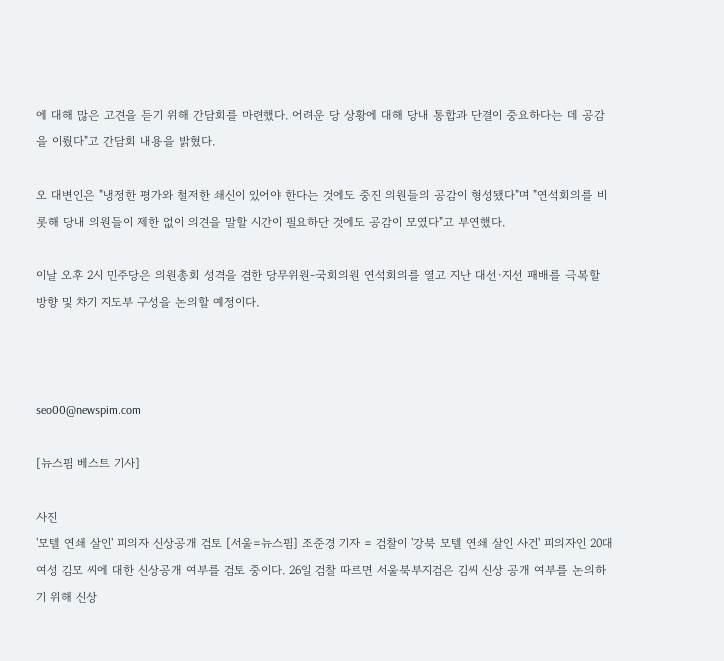에 대해 많은 고견을 듣기 위해 간담회를 마련했다. 어려운 당 상황에 대해 당내 통합과 단결이 중요하다는 데 공감을 이뤘다"고 간담회 내용을 밝혔다.

오 대변인은 "냉정한 평가와 철저한 쇄신이 있어야 한다는 것에도 중진 의원들의 공감이 형성됐다"며 "연석회의를 비롯해 당내 의원들이 제한 없이 의견을 말할 시간이 필요하단 것에도 공감이 모였다"고 부연했다.

이날 오후 2시 민주당은 의원총회 성격을 겸한 당무위원-국회의원 연석회의를 열고 지난 대선·지선 패배를 극복할 방향 및 차기 지도부 구성을 논의할 예정이다.



seo00@newspim.com

[뉴스핌 베스트 기사]

사진
'모텔 연쇄 살인' 피의자 신상공개 검토 [서울=뉴스핌] 조준경 기자 = 검찰이 '강북 모텔 연쇄 살인 사건' 피의자인 20대 여성 김모 씨에 대한 신상공개 여부를 검토 중이다. 26일 검찰 따르면 서울북부지검은 김씨 신상 공개 여부를 논의하기 위해 신상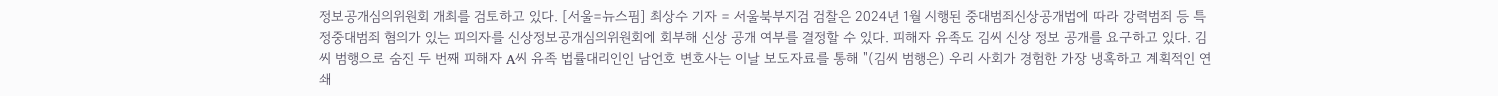정보공개심의위원회 개최를 검토하고 있다. [서울=뉴스핌] 최상수 기자 = 서울북부지검 검찰은 2024년 1월 시행된 중대범죄신상공개법에 따라 강력범죄 등 특정중대범죄 혐의가 있는 피의자를 신상정보공개심의위원회에 회부해 신상 공개 여부를 결정할 수 있다. 피해자 유족도 김씨 신상 정보 공개를 요구하고 있다. 김씨 범행으로 숨진 두 번째 피해자 A씨 유족 법률대리인인 남언호 변호사는 이날 보도자료를 통해 "(김씨 범행은) 우리 사회가 경험한 가장 냉혹하고 계획적인 연쇄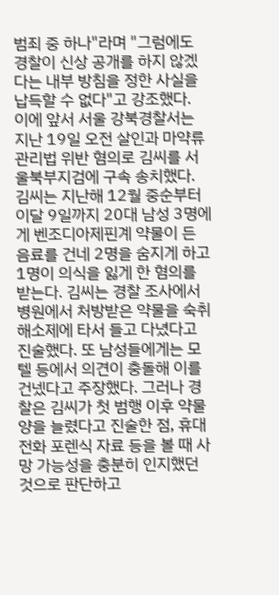범죄 중 하나"라며 "그럼에도 경찰이 신상 공개를 하지 않겠다는 내부 방침을 정한 사실을 납득할 수 없다"고 강조했다.  이에 앞서 서울 강북경찰서는 지난 19일 오전 살인과 마약류 관리법 위반 혐의로 김씨를 서울북부지검에 구속 송치했다. 김씨는 지난해 12월 중순부터 이달 9일까지 20대 남성 3명에게 벤조디아제핀계 약물이 든 음료를 건네 2명을 숨지게 하고 1명이 의식을 잃게 한 혐의를 받는다. 김씨는 경찰 조사에서 병원에서 처방받은 약물을 숙취해소제에 타서 들고 다녔다고 진술했다. 또 남성들에게는 모텔 등에서 의견이 충돌해 이를 건넸다고 주장했다. 그러나 경찰은 김씨가 첫 범행 이후 약물 양을 늘렸다고 진술한 점, 휴대전화 포렌식 자료 등을 볼 때 사망 가능성을 충분히 인지했던 것으로 판단하고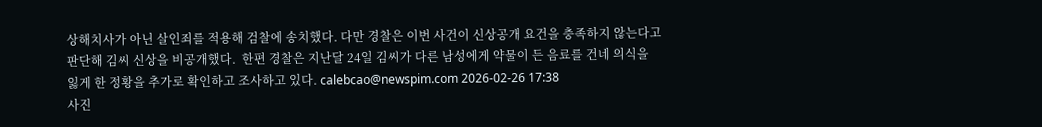상해치사가 아닌 살인죄를 적용해 검찰에 송치했다. 다만 경찰은 이번 사건이 신상공개 요건을 충족하지 않는다고 판단해 김씨 신상을 비공개했다.  한편 경찰은 지난달 24일 김씨가 다른 남성에게 약물이 든 음료를 건네 의식을 잃게 한 정황을 추가로 확인하고 조사하고 있다. calebcao@newspim.com 2026-02-26 17:38
사진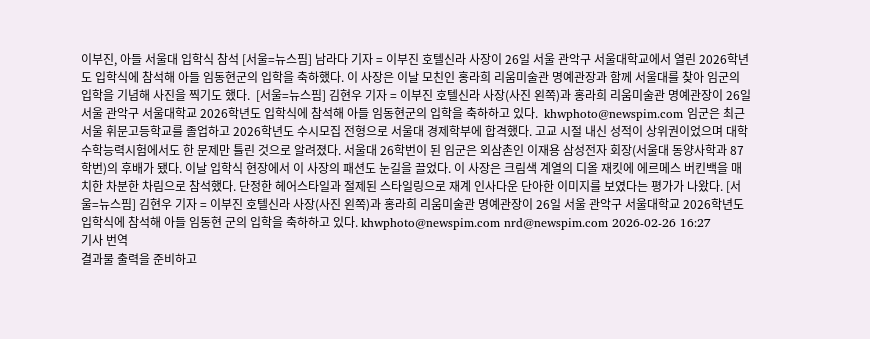이부진, 아들 서울대 입학식 참석 [서울=뉴스핌] 남라다 기자 = 이부진 호텔신라 사장이 26일 서울 관악구 서울대학교에서 열린 2026학년도 입학식에 참석해 아들 임동현군의 입학을 축하했다. 이 사장은 이날 모친인 홍라희 리움미술관 명예관장과 함께 서울대를 찾아 임군의 입학을 기념해 사진을 찍기도 했다.  [서울=뉴스핌] 김현우 기자 = 이부진 호텔신라 사장(사진 왼쪽)과 홍라희 리움미술관 명예관장이 26일 서울 관악구 서울대학교 2026학년도 입학식에 참석해 아들 임동현군의 입학을 축하하고 있다.  khwphoto@newspim.com 임군은 최근 서울 휘문고등학교를 졸업하고 2026학년도 수시모집 전형으로 서울대 경제학부에 합격했다. 고교 시절 내신 성적이 상위권이었으며 대학수학능력시험에서도 한 문제만 틀린 것으로 알려졌다. 서울대 26학번이 된 임군은 외삼촌인 이재용 삼성전자 회장(서울대 동양사학과 87학번)의 후배가 됐다. 이날 입학식 현장에서 이 사장의 패션도 눈길을 끌었다. 이 사장은 크림색 계열의 디올 재킷에 에르메스 버킨백을 매치한 차분한 차림으로 참석했다. 단정한 헤어스타일과 절제된 스타일링으로 재계 인사다운 단아한 이미지를 보였다는 평가가 나왔다. [서울=뉴스핌] 김현우 기자 = 이부진 호텔신라 사장(사진 왼쪽)과 홍라희 리움미술관 명예관장이 26일 서울 관악구 서울대학교 2026학년도 입학식에 참석해 아들 임동현 군의 입학을 축하하고 있다. khwphoto@newspim.com nrd@newspim.com 2026-02-26 16:27
기사 번역
결과물 출력을 준비하고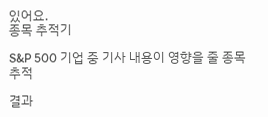있어요.
종목 추적기

S&P 500 기업 중 기사 내용이 영향을 줄 종목 추적

결과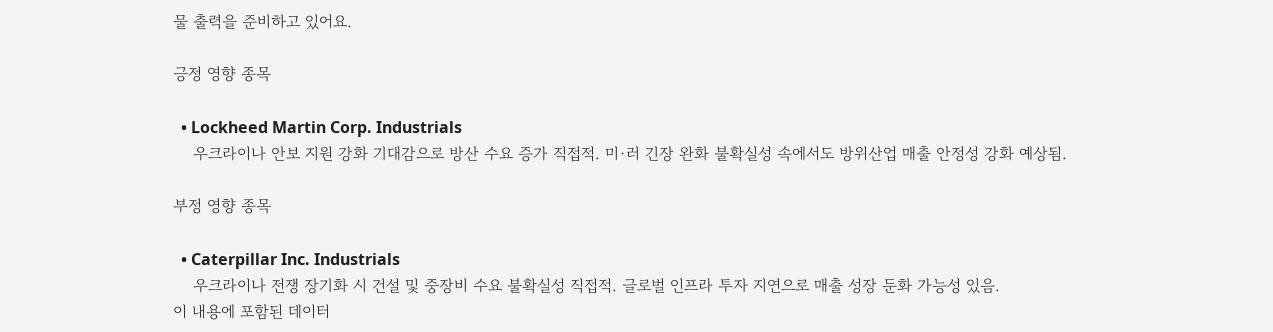물 출력을 준비하고 있어요.

긍정 영향 종목

  • Lockheed Martin Corp. Industrials
    우크라이나 안보 지원 강화 기대감으로 방산 수요 증가 직접적. 미·러 긴장 완화 불확실성 속에서도 방위산업 매출 안정성 강화 예상됨.

부정 영향 종목

  • Caterpillar Inc. Industrials
    우크라이나 전쟁 장기화 시 건설 및 중장비 수요 불확실성 직접적. 글로벌 인프라 투자 지연으로 매출 성장 둔화 가능성 있음.
이 내용에 포함된 데이터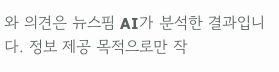와 의견은 뉴스핌 AI가 분석한 결과입니다. 정보 제공 목적으로만 작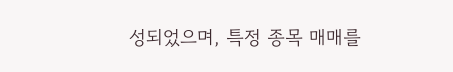성되었으며, 특정 종목 매매를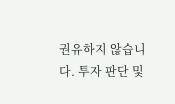권유하지 않습니다. 투자 판단 및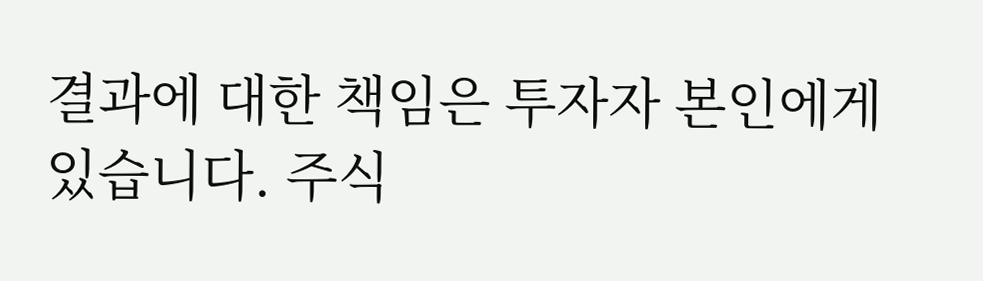결과에 대한 책임은 투자자 본인에게 있습니다. 주식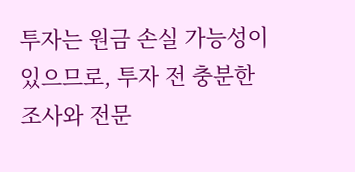투자는 원금 손실 가능성이 있으므로, 투자 전 충분한 조사와 전문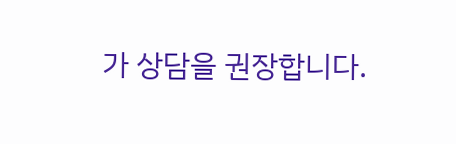가 상담을 권장합니다.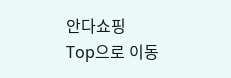안다쇼핑
Top으로 이동